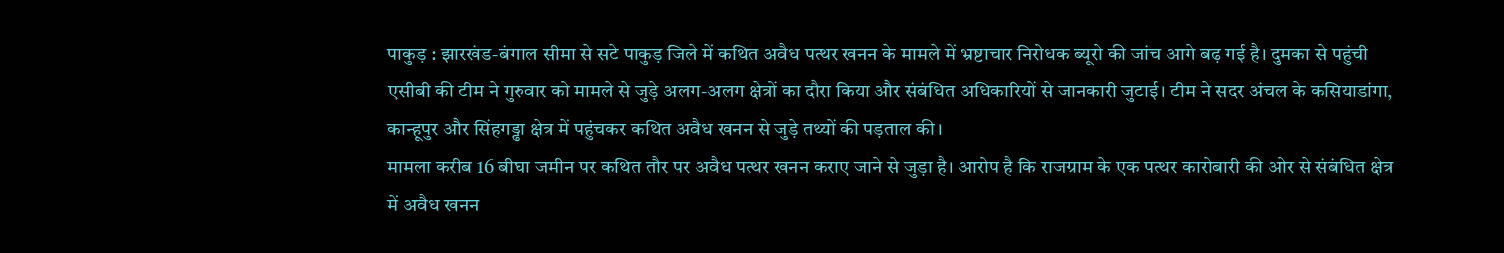पाकुड़ : झारखंड-बंगाल सीमा से सटे पाकुड़ जिले में कथित अवैध पत्थर खनन के मामले में भ्रष्टाचार निरोधक ब्यूरो की जांच आगे बढ़ गई है। दुमका से पहुंची एसीबी की टीम ने गुरुवार को मामले से जुड़े अलग-अलग क्षेत्रों का दौरा किया और संबंधित अधिकारियों से जानकारी जुटाई। टीम ने सदर अंचल के कसियाडांगा, कान्हूपुर और सिंहगड्ढा क्षेत्र में पहुंचकर कथित अवैध खनन से जुड़े तथ्यों की पड़ताल की।
मामला करीब 16 बीघा जमीन पर कथित तौर पर अवैध पत्थर खनन कराए जाने से जुड़ा है। आरोप है कि राजग्राम के एक पत्थर कारोबारी की ओर से संबंधित क्षेत्र में अवैध खनन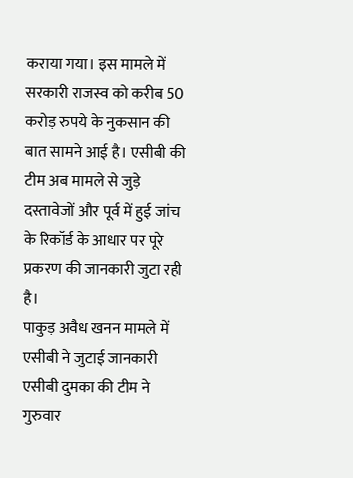कराया गया। इस मामले में सरकारी राजस्व को करीब 50 करोड़ रुपये के नुकसान की बात सामने आई है। एसीबी की टीम अब मामले से जुड़े दस्तावेजों और पूर्व में हुई जांच के रिकॉर्ड के आधार पर पूरे प्रकरण की जानकारी जुटा रही है।
पाकुड़ अवैध खनन मामले में एसीबी ने जुटाई जानकारी
एसीबी दुमका की टीम ने गुरुवार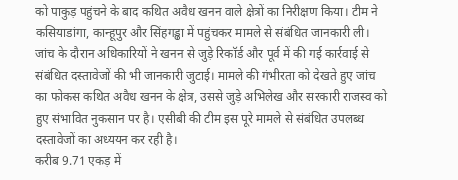को पाकुड़ पहुंचने के बाद कथित अवैध खनन वाले क्षेत्रों का निरीक्षण किया। टीम ने कसियाडांगा, कान्हूपुर और सिंहगड्ढा में पहुंचकर मामले से संबंधित जानकारी ली। जांच के दौरान अधिकारियों ने खनन से जुड़े रिकॉर्ड और पूर्व में की गई कार्रवाई से संबंधित दस्तावेजों की भी जानकारी जुटाई। मामले की गंभीरता को देखते हुए जांच का फोकस कथित अवैध खनन के क्षेत्र, उससे जुड़े अभिलेख और सरकारी राजस्व को हुए संभावित नुकसान पर है। एसीबी की टीम इस पूरे मामले से संबंधित उपलब्ध दस्तावेजों का अध्ययन कर रही है।
करीब 9.71 एकड़ में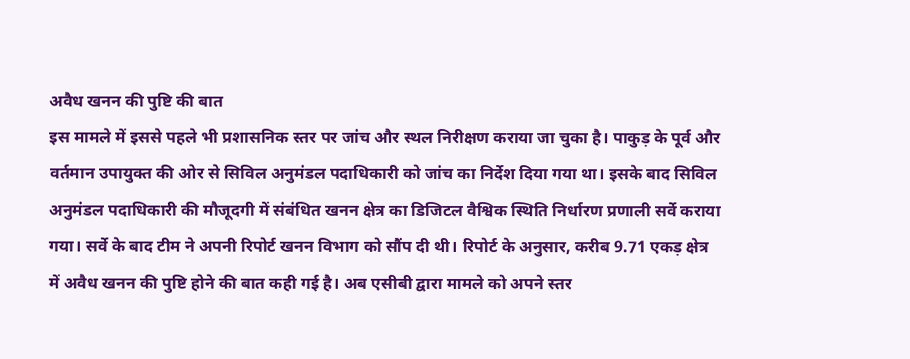अवैध खनन की पुष्टि की बात
इस मामले में इससे पहले भी प्रशासनिक स्तर पर जांच और स्थल निरीक्षण कराया जा चुका है। पाकुड़ के पूर्व और वर्तमान उपायुक्त की ओर से सिविल अनुमंडल पदाधिकारी को जांच का निर्देश दिया गया था। इसके बाद सिविल अनुमंडल पदाधिकारी की मौजूदगी में संबंधित खनन क्षेत्र का डिजिटल वैश्विक स्थिति निर्धारण प्रणाली सर्वे कराया गया। सर्वे के बाद टीम ने अपनी रिपोर्ट खनन विभाग को सौंप दी थी। रिपोर्ट के अनुसार, करीब 9.71 एकड़ क्षेत्र में अवैध खनन की पुष्टि होने की बात कही गई है। अब एसीबी द्वारा मामले को अपने स्तर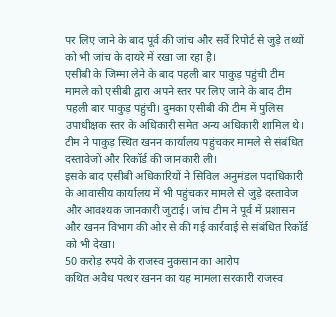पर लिए जाने के बाद पूर्व की जांच और सर्वे रिपोर्ट से जुड़े तथ्यों को भी जांच के दायरे में रखा जा रहा है।
एसीबी के जिम्मा लेने के बाद पहली बार पाकुड़ पहुंची टीम
मामले को एसीबी द्वारा अपने स्तर पर लिए जाने के बाद टीम पहली बार पाकुड़ पहुंची। दुमका एसीबी की टीम में पुलिस उपाधीक्षक स्तर के अधिकारी समेत अन्य अधिकारी शामिल थे। टीम ने पाकुड़ स्थित खनन कार्यालय पहुंचकर मामले से संबंधित दस्तावेजों और रिकॉर्ड की जानकारी ली।
इसके बाद एसीबी अधिकारियों ने सिविल अनुमंडल पदाधिकारी के आवासीय कार्यालय में भी पहुंचकर मामले से जुड़े दस्तावेज और आवश्यक जानकारी जुटाई। जांच टीम ने पूर्व में प्रशासन और खनन विभाग की ओर से की गई कार्रवाई से संबंधित रिकॉर्ड को भी देखा।
50 करोड़ रुपये के राजस्व नुकसान का आरोप
कथित अवैध पत्थर खनन का यह मामला सरकारी राजस्व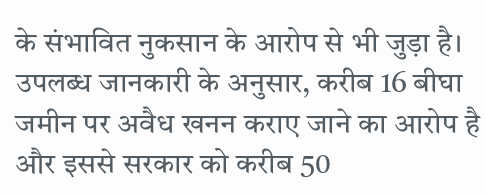के संभावित नुकसान के आरोप से भी जुड़ा है। उपलब्ध जानकारी के अनुसार, करीब 16 बीघा जमीन पर अवैध खनन कराए जाने का आरोप है और इससे सरकार को करीब 50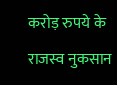करोड़ रुपये के राजस्व नुकसान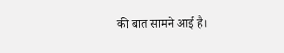की बात सामने आई है।